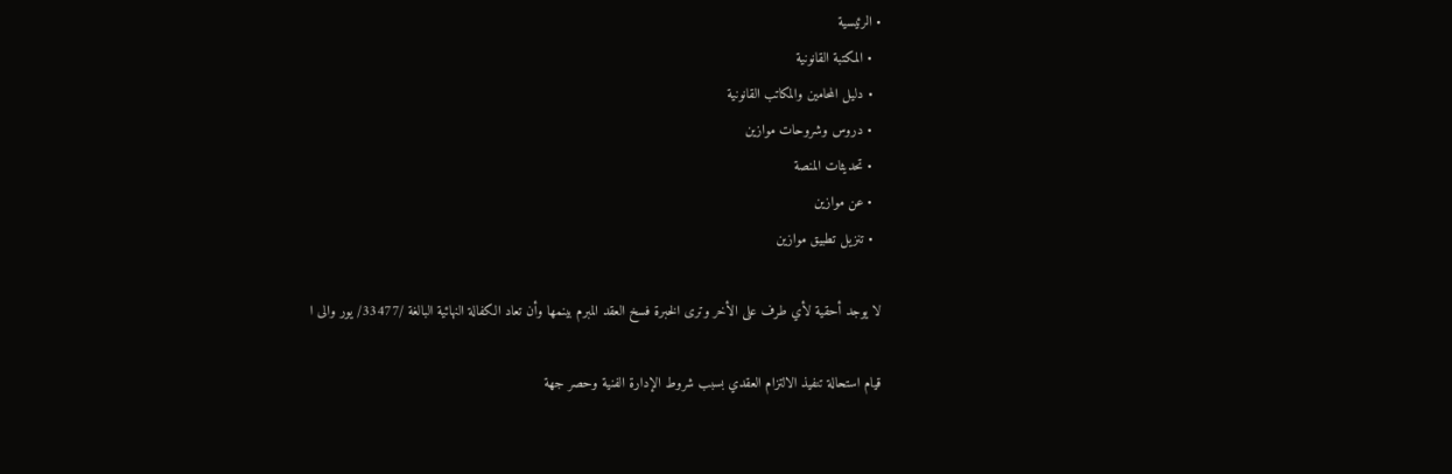• الرئيسية
  • المكتبة القانونية
  • دليل المحامين والمكاتب القانونية
  • دروس وشروحات موازين
  • تحديثات المنصة
  • عن موازين
  • تنزيل تطبيق موازين

لا يوجد أحقية لأي طرف على الأخر وترى الخبرة فسخ العقد المبرم بينمها وأن تعاد الكفالة النهائية البالغة /33477/ يور والى ا

قيام استحالة تنفيذ الالتزام العقدي بسبب شروط الإدارة الفنية وحصر جهة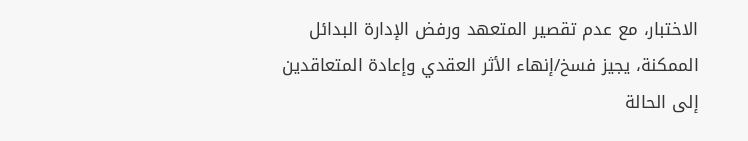الاختبار، مع عدم تقصير المتعهد ورفض الإدارة البدائل الممكنة، يجيز فسخ/إنهاء الأثر العقدي وإعادة المتعاقدين إلى الحالة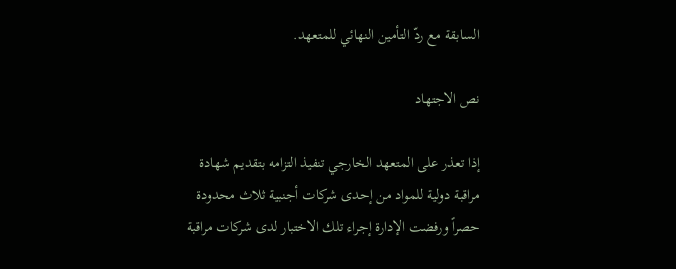السابقة مع ردّ التأمين النهائي للمتعهد.

نص الاجتهاد

إذا تعذر على المتعهد الخارجي تنفيذ التزامه بتقديم شهادة مراقبة دولية للمواد من إحدى شركات أجنبية ثلاث محدودة حصراً ورفضت الإدارة إجراء تلك الاختبار لدى شركات مراقبة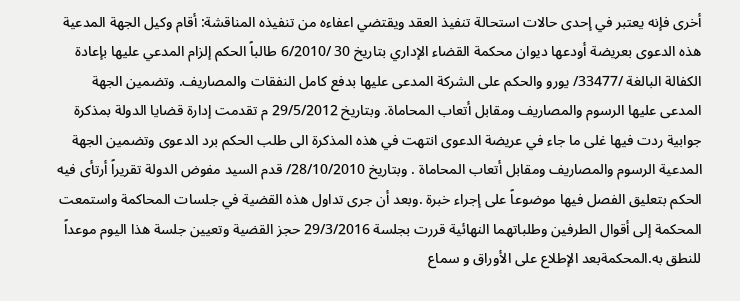أخرى فإنه يعتبر في إحدى حالات استحالة تنفيذ العقد ويقتضي اعفاءه من تنفيذه المناقشة: أقام وكيل الجهة المدعية هذه الدعوى بعريضة أودعها ديوان محكمة القضاء الإداري بتاريخ 30 /6/2010 طالباً الحكم إلزام المدعي عليها بإعادة الكفالة البالغة /33477/ يورو والحكم على الشركة المدعى عليها بدفع كامل النفقات والمصاريف. وتضمين الجهة المدعى عليها الرسوم والمصاريف ومقابل أتعاب المحاماة. وبتاريخ 29/5/2012 م تقدمت إدارة قضايا الدولة بمذكرة جوابية ردت فيها غلى ما جاء في عريضة الدعوى انتهت في هذه المذكرة الى طلب الحكم برد الدعوى وتضمين الجهة المدعية الرسوم والمصاريف ومقابل أتعاب المحاماة . وبتاريخ 28/10/2010/ قدم السيد مفوض الدولة تقريراً أرتأى فيه الحكم بتعليق الفصل فيها موضوعاً على إجراء خبرة .وبعد أن جرى تداول هذه القضية في جلسات المحاكمة واستمعت المحكمة إلى أقوال الطرفين وطلباتهما النهائية قررت بجلسة 29/3/2016 حجز القضية وتعيين جلسة هذا اليوم موعداً للنطق به.المحكمةبعد الإطلاع على الأوراق و سماع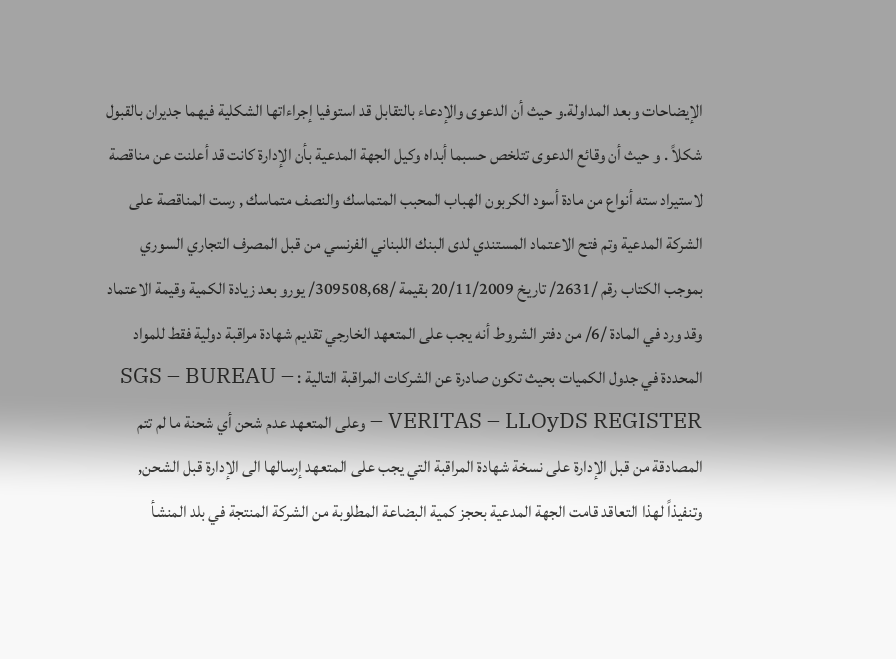الإيضاحات وبعد المداولة.و حيث أن الدعوى والإدعاء بالتقابل قد استوفيا إجراءاتها الشكلية فيهما جديران بالقبول شكلاً . و حيث أن وقائع الدعوى تتلخص حسبما أبداه وكيل الجهة المدعية بأن الإدارة كانت قد أعلنت عن مناقصة لاستيراد سته أنواع من مادة أسود الكربون الهباب المحبب المتماسك والنصف متماسك , رست المناقصة على الشركة المدعية وتم فتح الاعتماد المستندي لدى البنك اللبناني الفرنسي من قبل المصرف التجاري السوري بموجب الكتاب رقم /2631/ تاريخ 20/11/2009 بقيمة /309508,68/ يورو بعد زيادة الكمية وقيمة الاعتماد وقد ورد في المادة /6/ من دفتر الشروط أنه يجب على المتعهد الخارجي تقديم شهادة مراقبة دولية فقط للمواد المحددة في جدول الكميات بحيث تكون صادرة عن الشركات المراقبة التالية : SGS – BUREAU – VERITAS – LLOyDS REGISTER – وعلى المتعهد عدم شحن أي شحنة ما لم تتم المصادقة من قبل الإدارة على نسخة شهادة المراقبة التي يجب على المتعهد إرسالها الى الإدارة قبل الشحن, وتنفيذاً لهذا التعاقد قامت الجهة المدعية بحجز كمية البضاعة المطلوبة من الشركة المنتجة في بلد المنشأ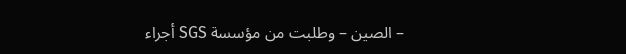– الصين – وطلبت من مؤسسة SGS أجراء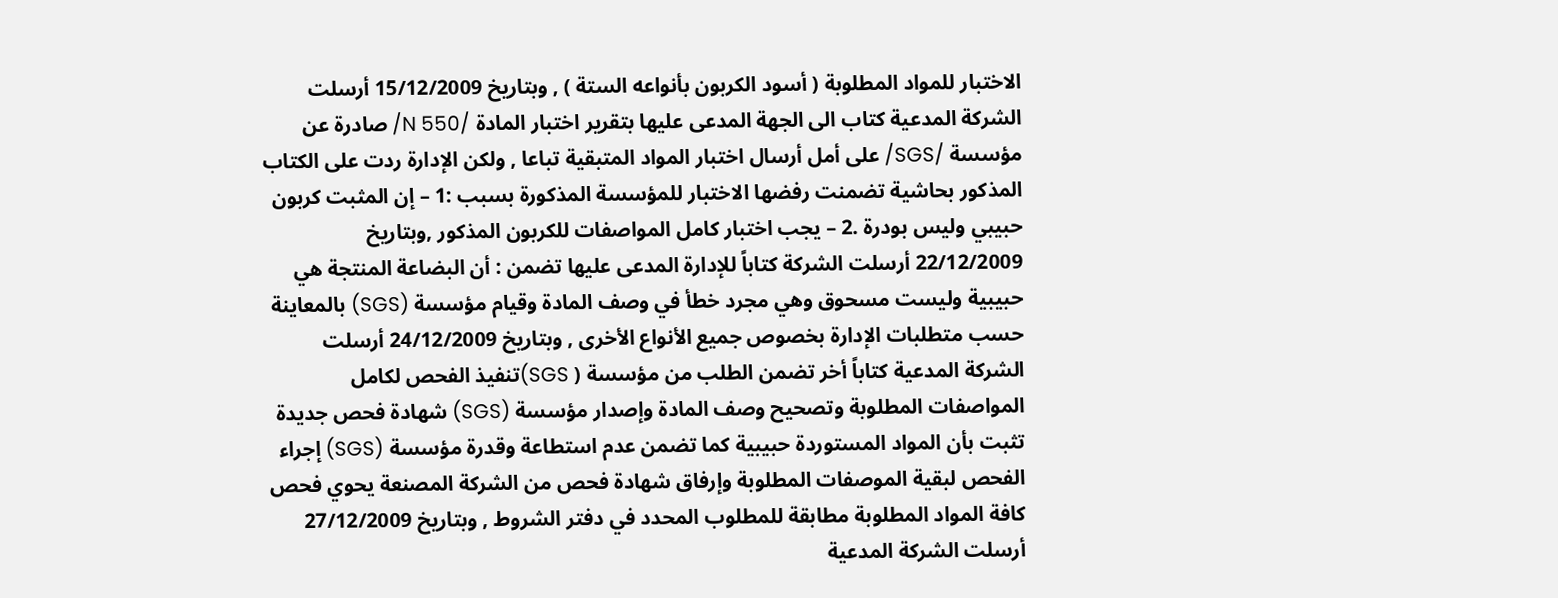الاختبار للمواد المطلوبة ( أسود الكربون بأنواعه الستة ) , وبتاريخ 15/12/2009 أرسلت الشركة المدعية كتاب الى الجهة المدعى عليها بتقرير اختبار المادة /N 550/ صادرة عن مؤسسة /SGS/ على أمل أرسال اختبار المواد المتبقية تباعا , ولكن الإدارة ردت على الكتاب المذكور بحاشية تضمنت رفضها الاختبار للمؤسسة المذكورة بسبب :1 – إن المثبت كربون حبيبي وليس بودرة .2 – يجب اختبار كامل المواصفات للكربون المذكور ,وبتاريخ 22/12/2009 أرسلت الشركة كتاباً للإدارة المدعى عليها تضمن : أن البضاعة المنتجة هي حبيبية وليست مسحوق وهي مجرد خطأ في وصف المادة وقيام مؤسسة (SGS) بالمعاينة حسب متطلبات الإدارة بخصوص جميع الأنواع الأخرى , وبتاريخ 24/12/2009 أرسلت الشركة المدعية كتاباً أخر تضمن الطلب من مؤسسة ( SGS)تنفيذ الفحص لكامل المواصفات المطلوبة وتصحيح وصف المادة وإصدار مؤسسة (SGS) شهادة فحص جديدة تثبت بأن المواد المستوردة حبيبية كما تضمن عدم استطاعة وقدرة مؤسسة (SGS) إجراء الفحص لبقية الموصفات المطلوبة وإرفاق شهادة فحص من الشركة المصنعة يحوي فحص كافة المواد المطلوبة مطابقة للمطلوب المحدد في دفتر الشروط , وبتاريخ 27/12/2009 أرسلت الشركة المدعية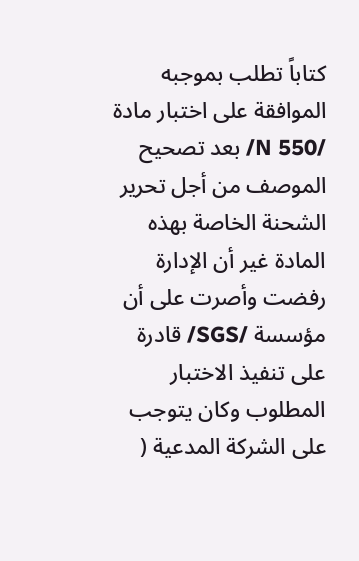كتاباً تطلب بموجبه الموافقة على اختبار مادة /N 550/ بعد تصحيح الموصف من أجل تحرير الشحنة الخاصة بهذه المادة غير أن الإدارة رفضت وأصرت على أن مؤسسة /SGS/ قادرة على تنفيذ الاختبار المطلوب وكان يتوجب على الشركة المدعية (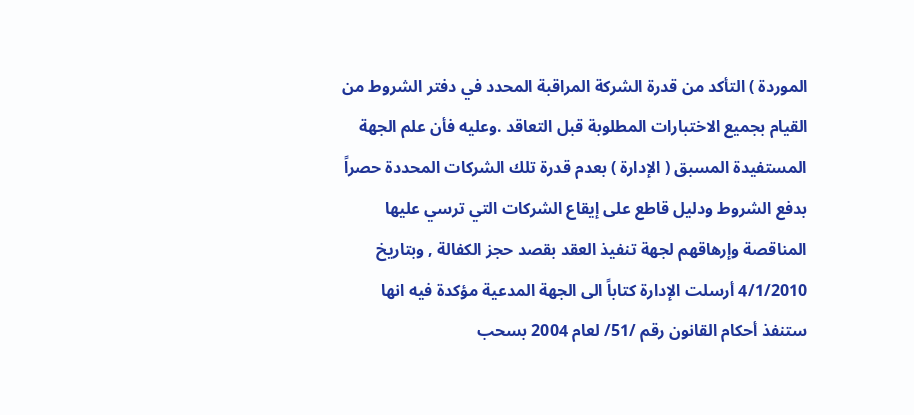الموردة ) التأكد من قدرة الشركة المراقبة المحدد في دفتر الشروط من القيام بجميع الاختبارات المطلوبة قبل التعاقد .وعليه فأن علم الجهة المستفيدة المسبق ( الإدارة ) بعدم قدرة تلك الشركات المحددة حصراً بدفع الشروط ودليل قاطع على إيقاع الشركات التي ترسي عليها المناقصة وإرهاقهم لجهة تنفيذ العقد بقصد حجز الكفالة , وبتاريخ 4/1/2010 أرسلت الإدارة كتاباً الى الجهة المدعية مؤكدة فيه انها ستنفذ أحكام القانون رقم /51/ لعام 2004 بسحب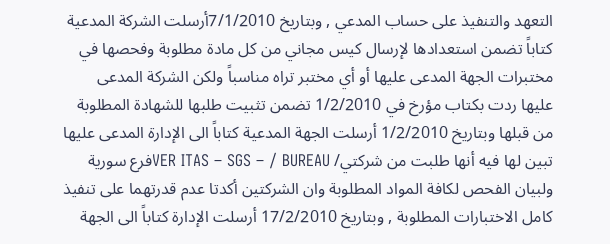التعهد والتنفيذ على حساب المدعي , وبتاريخ 7/1/2010أرسلت الشركة المدعية كتاباً تضمن استعدادها لإرسال كيس مجاني من كل مادة مطلوبة وفحصها في مختبرات الجهة المدعى عليها أو أي مختبر تراه مناسباً ولكن الشركة المدعى عليها ردت بكتاب مؤرخ في 1/2/2010 تضمن تثبيت طلبها للشهادة المطلوبة من قبلها وبتاريخ 1/2/2010 أرسلت الجهة المدعية كتاباً الى الإدارة المدعى عليها تبين لها فيه أنها طلبت من شركتي/ VER ITAS – SGS – / BUREAUفرع سورية ولبيان الفحص لكافة المواد المطلوبة وان الشركتين أكدتا عدم قدرتهما على تنفيذ كامل الاختبارات المطلوبة , وبتاريخ 17/2/2010 أرسلت الإدارة كتاباً الى الجهة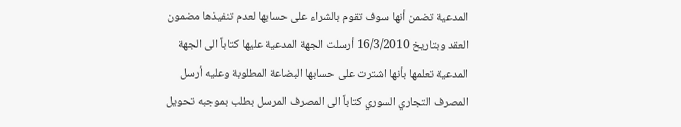المدعية تضمن أنها سوف تقوم بالشراء على حسابها لعدم تنفيذها مضمون العقد وبتاريخ 16/3/2010 أرسلت الجهة المدعية عليها كتاباً الى الجهة المدعية تعلمها بأنها اشترت على حسابها البضاعة المطلوبة وعليه أرسل المصرف التجاري السوري كتاباً الى المصرف المرسل بطلب بموجبه تحويل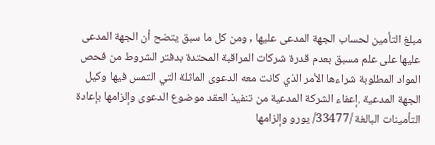مبلغ التأمين لحساب الجهة المدعى عليها , ومن كل ما سبق يتضح أن الجهة المدعى عليها على علم مسبق بعدم قدرة شركات المراقبة المحتدة بدفتر الشروط من فحص المواد المطلوبة شراءها الأمر الذي كانت معه الدعوى الماثلة التي التمس فيها وكيل الجهة المدعية .إعفاء الشركة المدعية من تنفيذ العقد موضوع الدعوى وإلزامها بإعادة التأمينات البالغة /33477/ يورو وإلزامها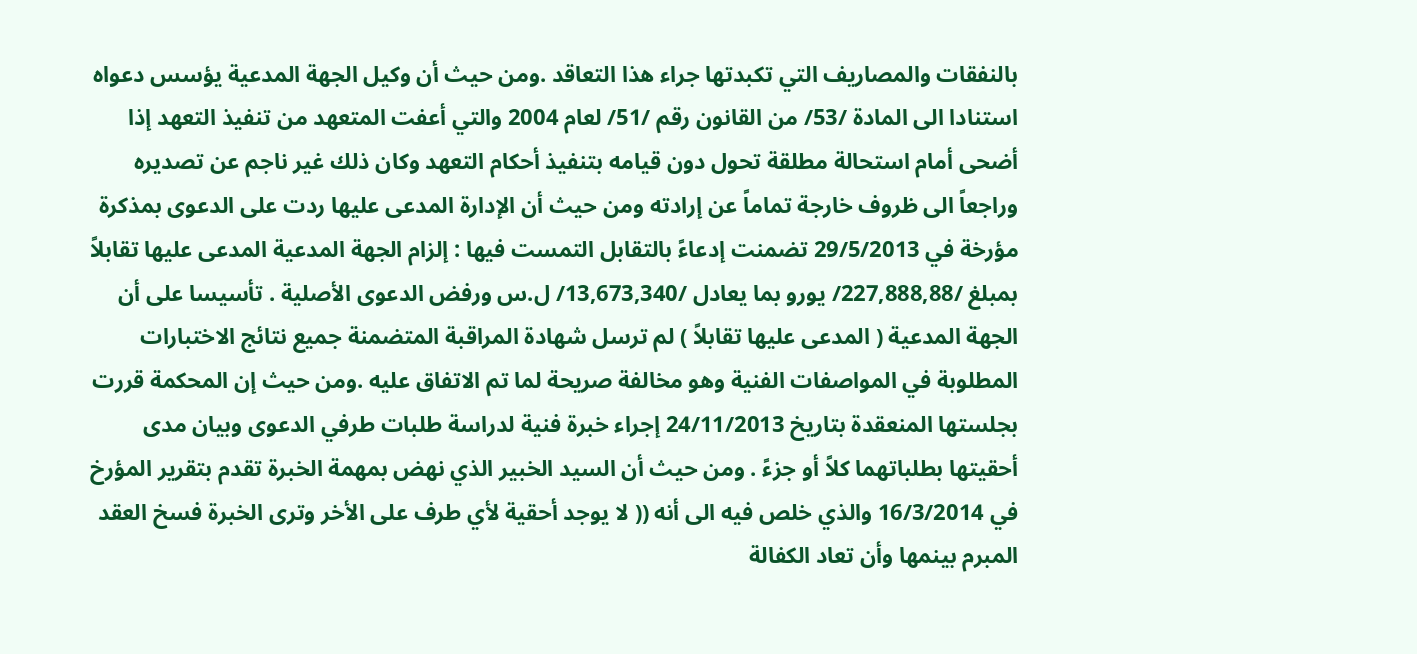بالنفقات والمصاريف التي تكبدتها جراء هذا التعاقد .ومن حيث أن وكيل الجهة المدعية يؤسس دعواه استنادا الى المادة /53/ من القانون رقم /51/ لعام 2004 والتي أعفت المتعهد من تنفيذ التعهد إذا أضحى أمام استحالة مطلقة تحول دون قيامه بتنفيذ أحكام التعهد وكان ذلك غير ناجم عن تصديره وراجعاً الى ظروف خارجة تماماً عن إرادته ومن حيث أن الإدارة المدعى عليها ردت على الدعوى بمذكرة مؤرخة في 29/5/2013 تضمنت إدعاءً بالتقابل التمست فيها : إلزام الجهة المدعية المدعى عليها تقابلاً بمبلغ /227,888,88/ يورو بما يعادل /13,673,340/ ل.س ورفض الدعوى الأصلية . تأسيسا على أن الجهة المدعية ( المدعى عليها تقابلاً ) لم ترسل شهادة المراقبة المتضمنة جميع نتائج الاختبارات المطلوبة في المواصفات الفنية وهو مخالفة صريحة لما تم الاتفاق عليه .ومن حيث إن المحكمة قررت بجلستها المنعقدة بتاريخ 24/11/2013 إجراء خبرة فنية لدراسة طلبات طرفي الدعوى وبيان مدى أحقيتها بطلباتهما كلاً أو جزءً . ومن حيث أن السيد الخبير الذي نهض بمهمة الخبرة تقدم بتقرير المؤرخ في 16/3/2014 والذي خلص فيه الى أنه (( لا يوجد أحقية لأي طرف على الأخر وترى الخبرة فسخ العقد المبرم بينمها وأن تعاد الكفالة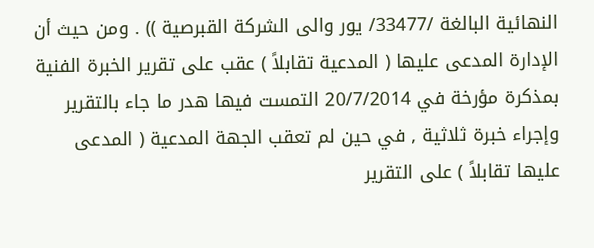النهائية البالغة /33477/ يور والى الشركة القبرصية )) . ومن حيث أن الإدارة المدعى عليها ( المدعية تقابلاً ) عقب على تقرير الخبرة الفنية بمذكرة مؤرخة في 20/7/2014 التمست فيها هدر ما جاء بالتقرير وإجراء خبرة ثلاثية , في حين لم تعقب الجهة المدعية ( المدعى عليها تقابلاً ) على التقرير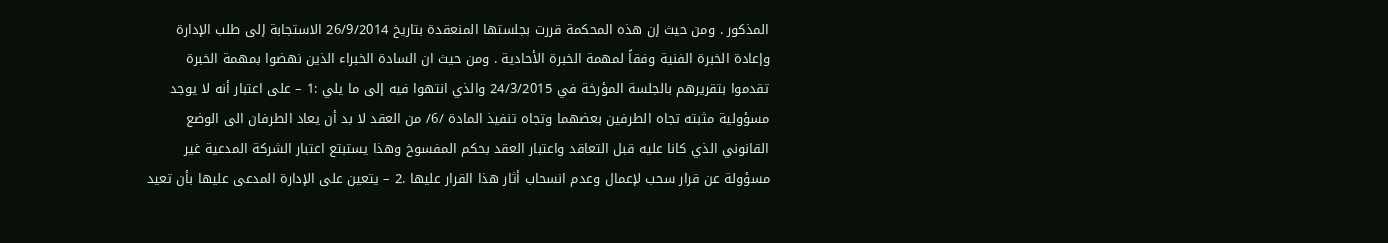المذكور . ومن حيث إن هذه المحكمة قررت بجلستها المنعقدة بتاريخ 26/9/2014 الاستجابة إلى طلب الإدارة وإعادة الخبرة الفنية وفقاً لمهمة الخبرة الأحادية . ومن حيث ان السادة الخبراء الذين نهضوا بمهمة الخبرة تقدموا بتقريرهم بالجلسة المؤرخة في 24/3/2015 والذي انتهوا فيه إلى ما يلي :1 – على اعتبار أنه لا يوجد مسؤولية مثبته تجاه الطرفين بعضهما وتجاه تنفيذ المادة /6/ من العقد لا بد أن يعاد الطرفان الى الوضع القانوني الذي كانا عليه قبل التعاقد واعتبار العقد بحكم المفسوخ وهذا يستبتع اعتبار الشركة المدعية غير مسؤولة عن قرار سحب لإعمال وعدم انسحاب أثار هذا القرار عليها .2 – يتعين على الإدارة المدعى عليها بأن تعيد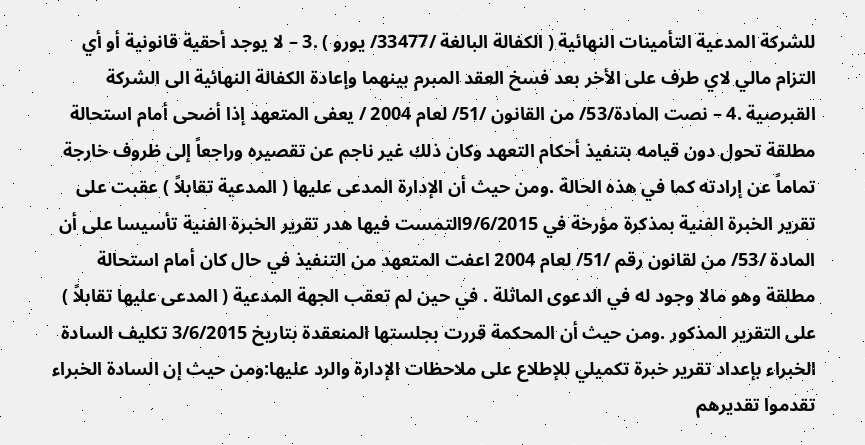للشركة المدعية التأمينات النهائية ( الكفالة البالغة /33477/ يورو ) .3 – لا يوجد أحقية قانونية أو أي التزام مالي لاي طرف على الأخر بعد فسخ العقد المبرم بينهما وإعادة الكفالة النهائية الى الشركة القبرصية .4 – نصت المادة/53/ من القانون /51/ لعام 2004 / يعفى المتعهد إذا أضحى أمام استحالة مطلقة تحول دون قيامه بتنفيذ أحكام التعهد وكان ذلك غير ناجم عن تقصيره وراجعاً إلى ظروف خارجة تماماً عن إرادته كما في هذه الحالة .ومن حيث أن الإدارة المدعى عليها ( المدعية تقابلاً ) عقبت على تقرير الخبرة الفنية بمذكرة مؤرخة في 9/6/2015التمست فيها هدر تقرير الخبرة الفنية تأسيسا على أن المادة /53/ من لقانون رقم /51/ لعام 2004 اعفت المتعهد من التنفيذ في حال كان أمام استحالة مطلقة وهو مالا وجود له في الدعوى الماثلة . في حين لم تعقب الجهة المدعية ( المدعى عليها تقابلاً ) على التقرير المذكور .ومن حيث أن المحكمة قررت بجلستها المنعقدة بتاريخ 3/6/2015 تكليف السادة الخبراء بإعداد تقرير خبرة تكميلي للإطلاع على ملاحظات الإدارة والرد عليها:ومن حيث إن السادة الخبراء تقدموا تقديرهم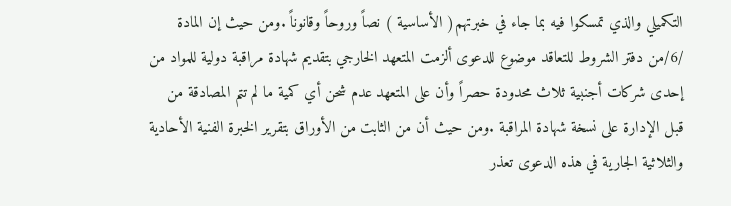التكميلي والذي تمسكوا فيه بما جاء في خبرتهم( الأساسية ) نصاً وروحاً وقانوناً .ومن حيث إن المادة /6/من دفتر الشروط للتعاقد موضوع للدعوى ألزمت المتعهد الخارجي بتقديم شهادة مراقبة دولية للمواد من إحدى شركات أجنبية ثلاث محدودة حصراً وأن على المتعهد عدم شحن أي كمية ما لم تتم المصادقة من قبل الإدارة على نسخة شهادة المراقبة .ومن حيث أن من الثابت من الأوراق بتقرير الخبرة الفنية الأحادية والثلاثية الجارية في هذه الدعوى تعذر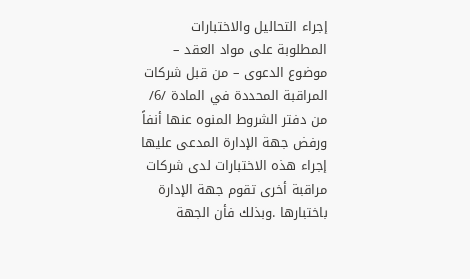إجراء التحاليل والاختبارات المطلوبة على مواد العقد – موضوع الدعوى – من قبل شركات المراقبة المحددة في المادة /6/ من دفتر الشروط المنوه عنها أنفاً ورفض جهة الإدارة المدعى عليها إجراء هذه الاختبارات لدى شركات مراقبة أخرى تقوم جهة الإدارة باختبارها .وبذلك فأن الجهة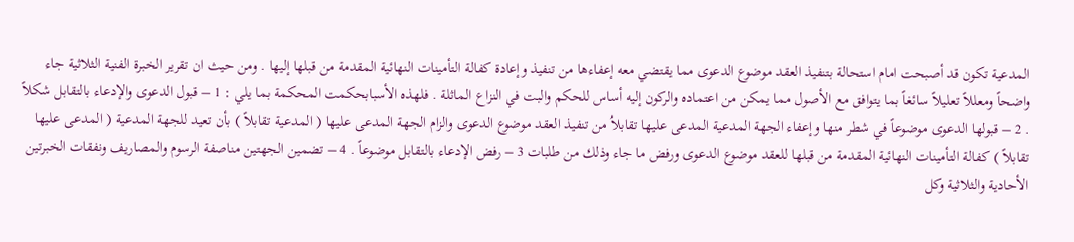المدعية تكون قد أصبحت امام استحالة بتنفيذ العقد موضوع الدعوى مما يقتضي معه إعفاءها من تنفيذ وإعادة كفالة التأمينات النهائية المقدمة من قبلها إليها . ومن حيث ان تقرير الخبرة الفنية الثلاثية جاء واضحاً ومعللاً تعليلاً سائغاً بما يتوافق مع الأصول مما يمكن من اعتماده والركون إليه أساس للحكم والبت في النزاع الماثلة . فلهذه الأسبابحكمت المحكمة بما يلي : 1 – قبول الدعوى والإدعاء بالتقابل شكلاً . 2 – قبولها الدعوى موضوعاً في شطر منها وإعفاء الجهة المدعية المدعى عليها تقابلاُ من تنفيذ العقد موضوع الدعوى والزام الجهة المدعى عليها ( المدعية تقابلاً ) بأن تعيد للجهة المدعية ( المدعى عليها تقابلاً ) كفالة التأمينات النهائية المقدمة من قبلها للعقد موضوع الدعوى ورفض ما جاء وذلك من طلبات 3 – رفض الإدعاء بالتقابل موضوعاً . 4 – تضمين الجهتين مناصفة الرسوم والمصاريف ونفقات الخبرتين الأحادية والثلاثية وكل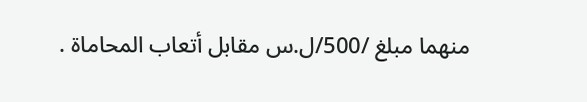منهما مبلغ /500/ل.س مقابل أتعاب المحاماة .